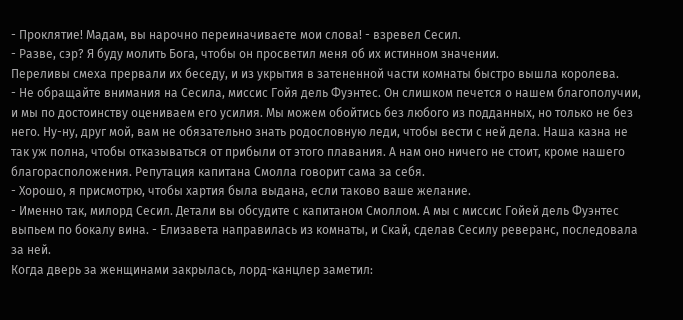- Проклятие! Мадам, вы нарочно переиначиваете мои слова! - взревел Сесил.
- Разве, сэр? Я буду молить Бога, чтобы он просветил меня об их истинном значении.
Переливы смеха прервали их беседу, и из укрытия в затененной части комнаты быстро вышла королева.
- Не обращайте внимания на Сесила, миссис Гойя дель Фуэнтес. Он слишком печется о нашем благополучии, и мы по достоинству оцениваем его усилия. Мы можем обойтись без любого из подданных, но только не без него. Ну-ну, друг мой, вам не обязательно знать родословную леди, чтобы вести с ней дела. Наша казна не так уж полна, чтобы отказываться от прибыли от этого плавания. А нам оно ничего не стоит, кроме нашего благорасположения. Репутация капитана Смолла говорит сама за себя.
- Хорошо, я присмотрю, чтобы хартия была выдана, если таково ваше желание.
- Именно так, милорд Сесил. Детали вы обсудите с капитаном Смоллом. А мы с миссис Гойей дель Фуэнтес выпьем по бокалу вина. - Елизавета направилась из комнаты, и Скай, сделав Сесилу реверанс, последовала за ней.
Когда дверь за женщинами закрылась, лорд-канцлер заметил: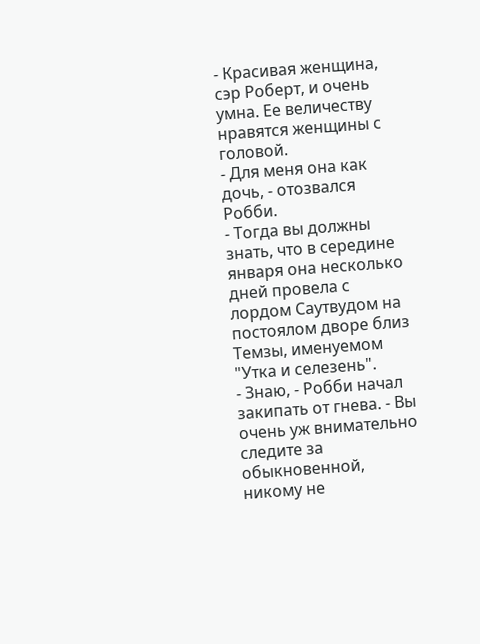- Красивая женщина, сэр Роберт, и очень умна. Ее величеству нравятся женщины с головой.
- Для меня она как дочь, - отозвался Робби.
- Тогда вы должны знать, что в середине января она несколько дней провела с лордом Саутвудом на постоялом дворе близ Темзы, именуемом "Утка и селезень".
- Знаю, - Робби начал закипать от гнева. - Вы очень уж внимательно следите за обыкновенной, никому не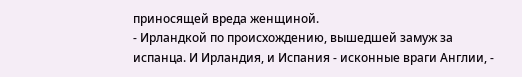приносящей вреда женщиной.
- Ирландкой по происхождению, вышедшей замуж за испанца. И Ирландия, и Испания - исконные враги Англии, -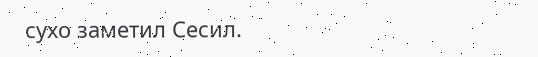сухо заметил Сесил.